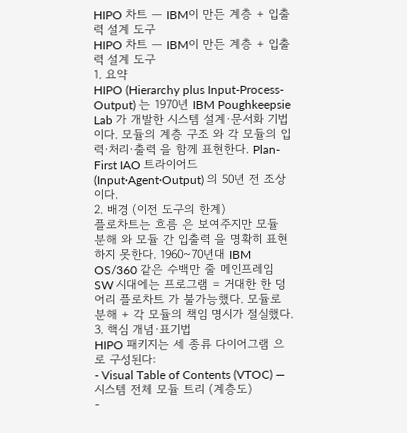HIPO 차트 — IBM이 만든 계층 + 입출력 설계 도구
HIPO 차트 — IBM이 만든 계층 + 입출력 설계 도구
1. 요약
HIPO (Hierarchy plus Input-Process-Output) 는 1970년 IBM Poughkeepsie Lab 가 개발한 시스템 설계·문서화 기법 이다. 모듈의 계층 구조 와 각 모듈의 입력·처리·출력 을 함께 표현한다. Plan-First IAO 트라이어드 (Input·Agent·Output) 의 50년 전 조상이다.
2. 배경 (이전 도구의 한계)
플로차트는 흐름 은 보여주지만 모듈 분해 와 모듈 간 입출력 을 명확히 표현하지 못한다. 1960~70년대 IBM OS/360 같은 수백만 줄 메인프레임 SW 시대에는 프로그램 = 거대한 한 덩어리 플로차트 가 불가능했다. 모듈로 분해 + 각 모듈의 책임 명시가 절실했다.
3. 핵심 개념·표기법
HIPO 패키지는 세 종류 다이어그램 으로 구성된다:
- Visual Table of Contents (VTOC) — 시스템 전체 모듈 트리 (계층도)
-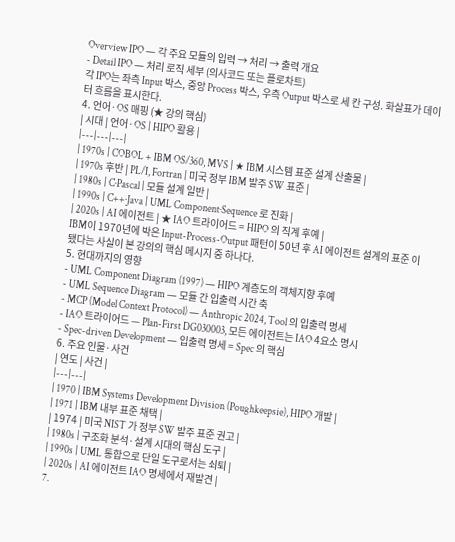Overview IPO — 각 주요 모듈의 입력 → 처리 → 출력 개요
- Detail IPO — 처리 로직 세부 (의사코드 또는 플로차트)
각 IPO는 좌측 Input 박스, 중앙 Process 박스, 우측 Output 박스로 세 칸 구성. 화살표가 데이터 흐름을 표시한다.
4. 언어·OS 매핑 (★ 강의 핵심)
| 시대 | 언어·OS | HIPO 활용 |
|---|---|---|
| 1970s | COBOL + IBM OS/360, MVS | ★ IBM 시스템 표준 설계 산출물 |
| 1970s 후반 | PL/I, Fortran | 미국 정부 IBM 발주 SW 표준 |
| 1980s | C·Pascal | 모듈 설계 일반 |
| 1990s | C++·Java | UML Component·Sequence 로 진화 |
| 2020s | AI 에이전트 | ★ IAO 트라이어드 = HIPO 의 직계 후예 |
IBM이 1970년에 박은 Input-Process-Output 패턴이 50년 후 AI 에이전트 설계의 표준 이 됐다는 사실이 본 강의의 핵심 메시지 중 하나다.
5. 현대까지의 영향
- UML Component Diagram (1997) — HIPO 계층도의 객체지향 후예
- UML Sequence Diagram — 모듈 간 입출력 시간 축
- MCP (Model Context Protocol) — Anthropic 2024, Tool 의 입출력 명세
- IAO 트라이어드 — Plan-First DG030003, 모든 에이전트는 IAO 4요소 명시
- Spec-driven Development — 입출력 명세 = Spec 의 핵심
6. 주요 인물·사건
| 연도 | 사건 |
|---|---|
| 1970 | IBM Systems Development Division (Poughkeepsie), HIPO 개발 |
| 1971 | IBM 내부 표준 채택 |
| 1974 | 미국 NIST 가 정부 SW 발주 표준 권고 |
| 1980s | 구조화 분석·설계 시대의 핵심 도구 |
| 1990s | UML 통합으로 단일 도구로서는 쇠퇴 |
| 2020s | AI 에이전트 IAO 명세에서 재발견 |
7.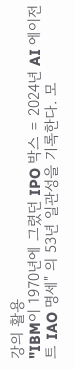강의 활용
"IBM이 1970년에 그렸던 IPO 박스 = 2024년 AI 에이전트 IAO 명세" 의 53년 일관성을 기록한다. 모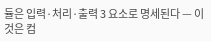듈은 입력·처리·출력 3 요소로 명세된다 — 이것은 컴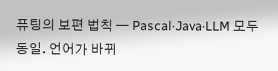퓨팅의 보편 법칙 — Pascal·Java·LLM 모두 동일. 언어가 바뀌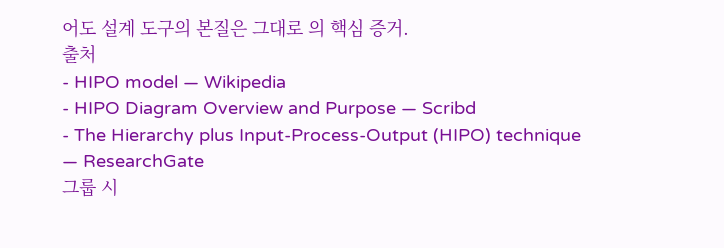어도 설계 도구의 본질은 그대로 의 핵심 증거.
출처
- HIPO model — Wikipedia
- HIPO Diagram Overview and Purpose — Scribd
- The Hierarchy plus Input-Process-Output (HIPO) technique — ResearchGate
그룹 시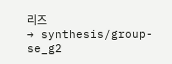리즈
→ synthesis/group-se_g2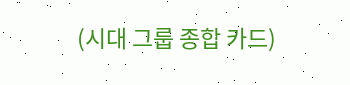(시대 그룹 종합 카드)